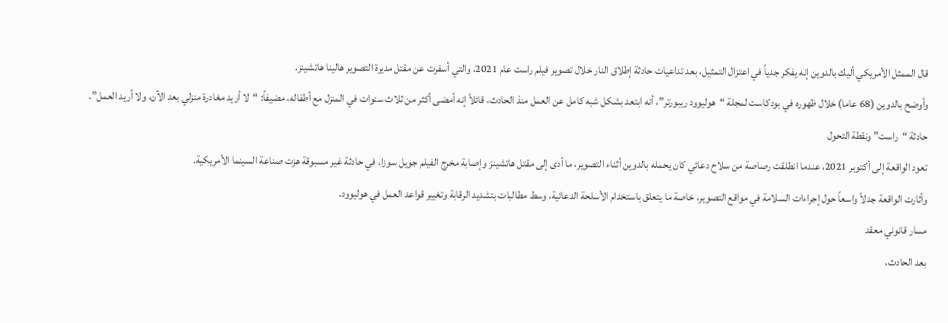قال الممثل الأمريكي أليك بالدوين إنه يفكر جدياً في اعتزال التمثيل، بعد تداعيات حادثة إطلاق النار خلال تصوير فيلم راست عام 2021، والتي أسفرت عن مقتل مديرة التصوير هالينا هاتشينز.
وأوضح بالدوين (68 عاما) خلال ظهوره في بودكاست لمجلة “هوليوود ريبورتر”، أنه ابتعد بشكل شبه كامل عن العمل منذ الحادث، قائلاً إنه أمضى أكثر من ثلاث سنوات في المنزل مع أطفاله، مضيفاً: “لا أريد مغادرة منزلي بعد الآن، ولا أريد العمل”.
حادثة “راست” ونقطة التحول
تعود الواقعة إلى أكتوبر 2021، عندما انطلقت رصاصة من سلاح دعائي كان يحمله بالدوين أثناء التصوير، ما أدى إلى مقتل هاتشينز وإصابة مخرج الفيلم جويل سوزا، في حادثة غير مسبوقة هزت صناعة السينما الأمريكية.
وأثارت الواقعة جدلاً واسعاً حول إجراءات السلامة في مواقع التصوير، خاصة ما يتعلق باستخدام الأسلحة الدعائية، وسط مطالبات بتشديد الرقابة وتغيير قواعد العمل في هوليوود.
مسار قانوني معقد
بعد الحادث،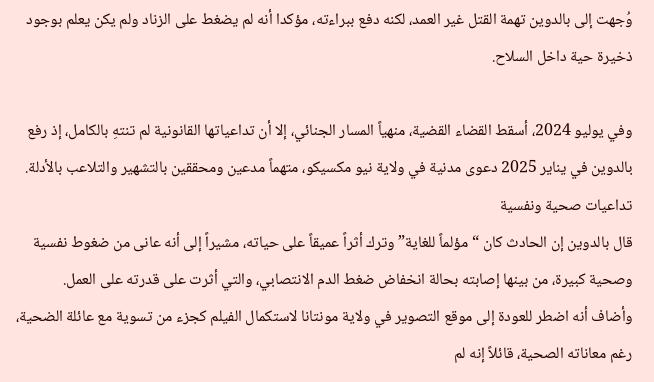وُجهت إلى بالدوين تهمة القتل غير العمد، لكنه دفع ببراءته، مؤكدا أنه لم يضغط على الزناد ولم يكن يعلم بوجود ذخيرة حية داخل السلاح.

وفي يوليو 2024، أسقط القضاء القضية، منهياً المسار الجنائي، إلا أن تداعياتها القانونية لم تنتهِ بالكامل، إذ رفع بالدوين في يناير 2025 دعوى مدنية في ولاية نيو مكسيكو، متهماً مدعين ومحققين بالتشهير والتلاعب بالأدلة.
تداعيات صحية ونفسية
قال بالدوين إن الحادث كان “مؤلماً للغاية” وترك أثراً عميقاً على حياته، مشيراً إلى أنه عانى من ضغوط نفسية وصحية كبيرة، من بينها إصابته بحالة انخفاض ضغط الدم الانتصابي، والتي أثرت على قدرته على العمل.
وأضاف أنه اضطر للعودة إلى موقع التصوير في ولاية مونتانا لاستكمال الفيلم كجزء من تسوية مع عائلة الضحية، رغم معاناته الصحية، قائلاً إنه لم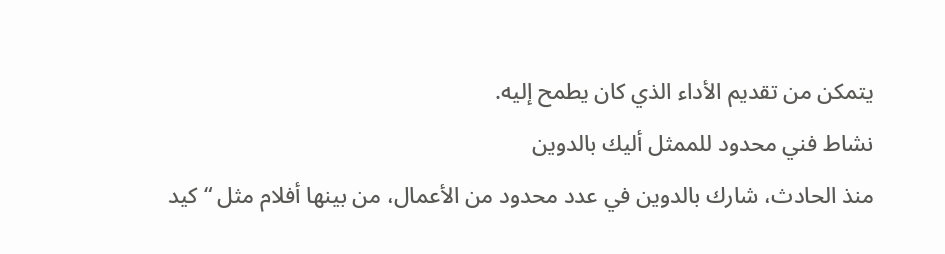يتمكن من تقديم الأداء الذي كان يطمح إليه.
نشاط فني محدود للممثل أليك بالدوين
منذ الحادث، شارك بالدوين في عدد محدود من الأعمال، من بينها أفلام مثل “كيد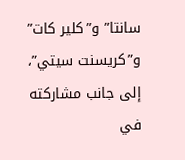سانتا” و”كلير كات” و”كريسنت سيتي”، إلى جانب مشاركته في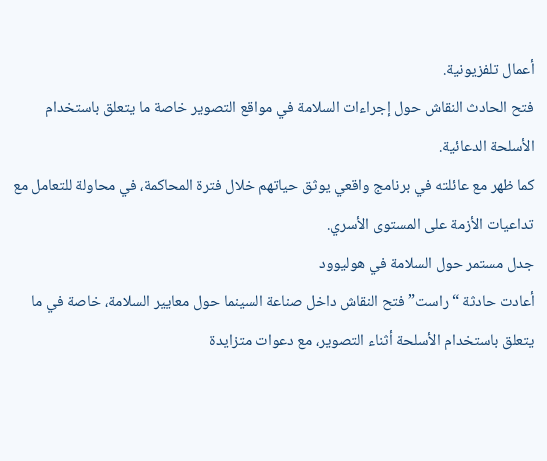أعمال تلفزيونية.
فتح الحادث النقاش حول إجراءات السلامة في مواقع التصوير خاصة ما يتعلق باستخدام الأسلحة الدعائية.
كما ظهر مع عائلته في برنامج واقعي يوثق حياتهم خلال فترة المحاكمة، في محاولة للتعامل مع تداعيات الأزمة على المستوى الأسري.
جدل مستمر حول السلامة في هوليوود
أعادت حادثة “راست” فتح النقاش داخل صناعة السينما حول معايير السلامة، خاصة في ما يتعلق باستخدام الأسلحة أثناء التصوير، مع دعوات متزايدة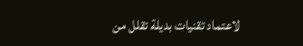لاعتماد تقنيات بديلة تقلل من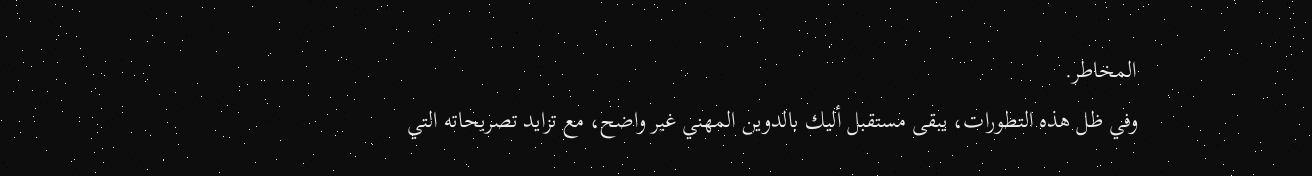المخاطر.
وفي ظل هذه التطورات، يبقى مستقبل أليك بالدوين المهني غير واضح، مع تزايد تصريحاته التي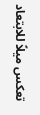تعكس ميلاً للابتعاد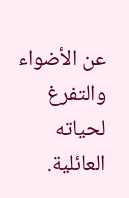عن الأضواء والتفرغ لحياته العائلية.